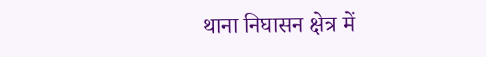थाना निघासन क्षेत्र में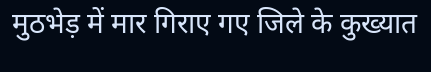मुठभेड़ में मार गिराए गए जिले के कुख्यात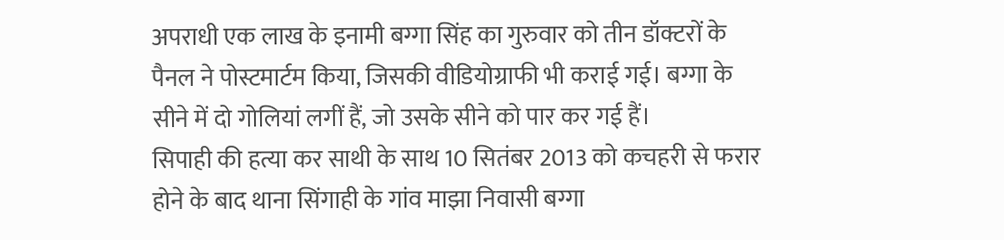अपराधी एक लाख के इनामी बग्गा सिंह का गुरुवार को तीन डॉक्टरों के पैनल ने पोस्टमार्टम किया, जिसकी वीडियोग्राफी भी कराई गई। बग्गा के सीने में दो गोलियां लगीं हैं, जो उसके सीने को पार कर गई हैं।
सिपाही की हत्या कर साथी के साथ 10 सितंबर 2013 को कचहरी से फरार होने के बाद थाना सिंगाही के गांव माझा निवासी बग्गा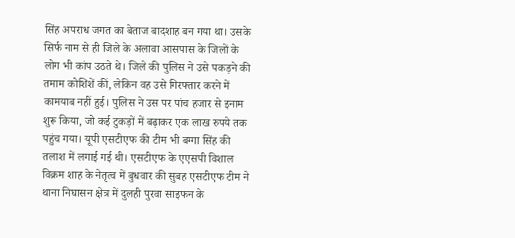सिंह अपराध जगत का बेताज बादशाह बन गया था। उसके सिर्फ नाम से ही जिले के अलावा आसपास के जिलों के लोग भी कांप उठते थे। जिले की पुलिस ने उसे पकड़ने की तमाम कोशिशें कीं, लेकिन वह उसे गिरफ्तार करने में कामयाब नहीं हुई। पुलिस ने उस पर पांच हजार से इनाम शुरू किया, जो कई टुकड़ों में बढ़ाकर एक लाख रुपये तक पहुंच गया। यूपी एसटीएफ की टीम भी बग्गा सिंह की तलाश में लगाई गई थी। एसटीएफ के एएसपी विशाल विक्रम शाह के नेतृत्व में बुधवार की सुबह एसटीएफ टीम ने थाना निघासन क्षेत्र में दुलही पुरवा साइफन के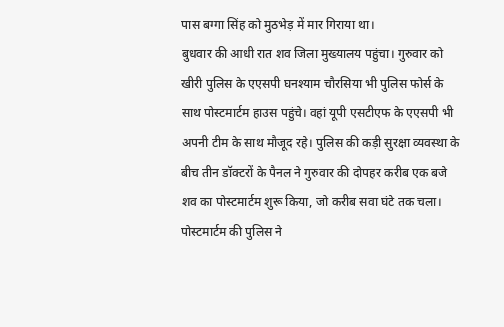पास बग्गा सिंह को मुठभेड़ में मार गिराया था।
बुधवार की आधी रात शव जिला मुख्यालय पहुंचा। गुरुवार को खीरी पुलिस के एएसपी घनश्याम चौरसिया भी पुलिस फोर्स के साथ पोस्टमार्टम हाउस पहुंचे। वहां यूपी एसटीएफ के एएसपी भी अपनी टीम के साथ मौजूद रहे। पुलिस की कड़ी सुरक्षा व्यवस्था के बीच तीन डॉक्टरों के पैनल ने गुरुवार की दोपहर करीब एक बजे शव का पोस्टमार्टम शुरू किया, जो करीब सवा घंटे तक चला। पोस्टमार्टम की पुलिस ने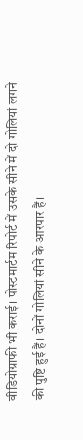वीडियोग्राफी भी कराई। पोस्टमार्टम रिपोर्ट में उसके सीने में दो गोलियां लगने की पुष्टि हुई हैं। दोनों गोलियां सीने के आरपार हैं।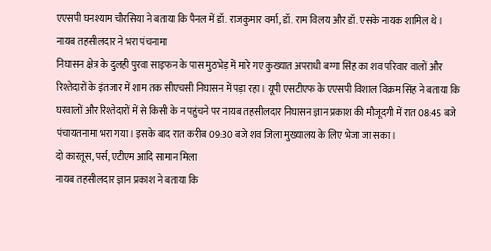एएसपी घनश्याम चौरसिया ने बताया कि पैनल में डॉ. राजकुमार वर्मा, डॉ. राम विलय और डॉ. एसके नायक शामिल थे।
नायब तहसीलदार ने भरा पंचनामा
निघासन क्षेत्र के दुलही पुरवा साइफन के पास मुठभेड़ में मारे गए कुख्यात अपराधी बग्गा सिंह का शव परिवार वालों और रिश्तेदारों के इंतजार में शाम तक सीएचसी निघासन में पड़ा रहा। यूपी एसटीएफ के एएसपी विशाल विक्रम सिंह ने बताया कि घरवालों और रिश्तेदारों में से किसी के न पहुंचने पर नायब तहसीलदार निघासन ज्ञान प्रकाश की मौजूदगी में रात 08:45 बजे पंचायतनामा भरा गया। इसके बाद रात करीब 09:30 बजे शव जिला मुख्यालय के लिए भेजा जा सका।
दो कारतूस, पर्स, एटीएम आदि सामान मिला
नायब तहसीलदार ज्ञान प्रकाश ने बताया कि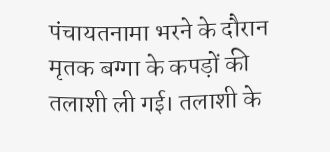पंचायतनामा भरने के दौरान मृतक बग्गा के कपड़ों की तलाशी ली गई। तलाशी के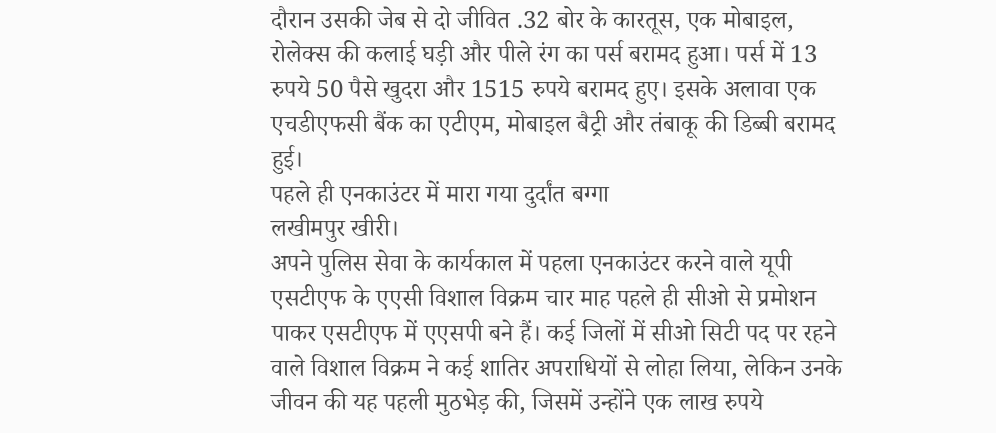दौरान उसकी जेब से दो जीवित .32 बोर के कारतूस, एक मोबाइल, रोलेक्स की कलाई घड़ी और पीले रंग का पर्स बरामद हुआ। पर्स में 13 रुपये 50 पैसे खुदरा और 1515 रुपये बरामद हुए। इसके अलावा एक एचडीएफसी बैंक का एटीएम, मोबाइल बैट्री और तंबाकू की डिब्बी बरामद हुई।
पहले ही एनकाउंटर में मारा गया दुर्दांत बग्गा
लखीमपुर खीरी।
अपने पुलिस सेवा के कार्यकाल में पहला एनकाउंटर करने वाले यूपी एसटीएफ के एएसी विशाल विक्रम चार माह पहले ही सीओ से प्रमोशन पाकर एसटीएफ में एएसपी बने हैं। कई जिलों में सीओ सिटी पद पर रहने वाले विशाल विक्रम ने कई शातिर अपराधियों से लोहा लिया, लेकिन उनके जीवन की यह पहली मुठभेड़ की, जिसमें उन्होंने एक लाख रुपये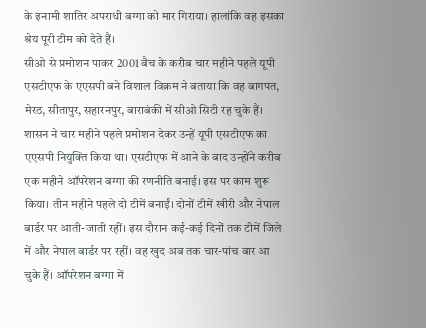के इनामी शातिर अपराधी बग्गा को मार गिराया। हालांकि वह इसका श्रेय पूरी टीम को देते हैं।
सीओ से प्रमोशन पाकर 2001 बैच के करीब चार महीने पहले यूपी एसटीएफ के एएसपी बने विशाल विक्रम ने बताया कि वह बागपत, मेरठ, सीतापुर, सहारनपुर, बाराबंकी में सीओ सिटी रह चुके हैं। शासन ने चार महीने पहले प्रमोशन देकर उन्हें यूपी एसटीएफ का एएसपी नियुक्ति किया था। एसटीएफ में आने के बाद उन्होंने करीब एक महीने ऑपरेशन बग्गा की रणनीति बनाई। इस पर काम शुरू किया। तीन महीने पहले दो टीमें बनाईं। दोनों टीमें खीरी और नेपाल बार्डर पर आती-जाती रहीं। इस दौरान कई-कई दिनों तक टीमें जिले में और नेपाल बार्डर पर रहीं। वह खुद अब तक चार-पांच बार आ चुके हैं। ऑपरेशन बग्गा में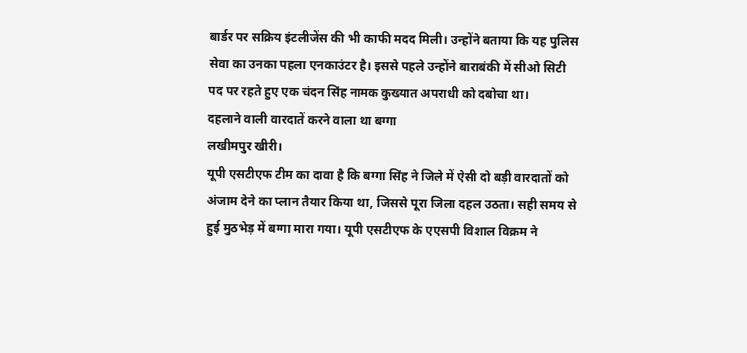बार्डर पर सक्रिय इंटलीजेंस की भी काफी मदद मिली। उन्होंने बताया कि यह पुलिस सेवा का उनका पहला एनकाउंटर है। इससे पहले उन्होंने बाराबंकी में सीओ सिटी पद पर रहते हुए एक चंदन सिंह नामक कुख्यात अपराधी को दबोचा था।
दहलाने वाली वारदातें करने वाला था बग्गा
लखीमपुर खीरी।
यूपी एसटीएफ टीम का दावा है कि बग्गा सिंह ने जिले में ऐसी दो बड़ी वारदातों को अंजाम देने का प्लान तैयार किया था, जिससे पूरा जिला दहल उठता। सही समय से हुई मुठभेड़ में बग्गा मारा गया। यूपी एसटीएफ के एएसपी विशाल विक्रम ने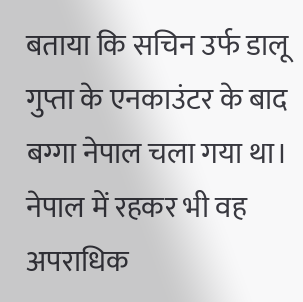बताया कि सचिन उर्फ डालू गुप्ता के एनकाउंटर के बाद बग्गा नेपाल चला गया था। नेपाल में रहकर भी वह अपराधिक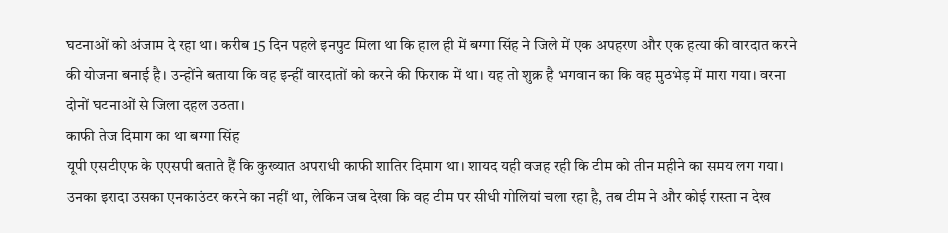घटनाओं को अंजाम दे रहा था। करीब 15 दिन पहले इनपुट मिला था कि हाल ही में बग्गा सिंह ने जिले में एक अपहरण और एक हत्या की वारदात करने की योजना बनाई है। उन्होंने बताया कि वह इन्हीं वारदातों को करने की फिराक में था। यह तो शुक्र है भगवान का कि वह मुठभेड़ में मारा गया। वरना दोनों घटनाओं से जिला दहल उठता।
काफी तेज दिमाग का था बग्गा सिंह
यूपी एसटीएफ के एएसपी बताते हैं कि कुख्यात अपराधी काफी शातिर दिमाग था। शायद यही वजह रही कि टीम को तीन महीने का समय लग गया। उनका इरादा उसका एनकाउंटर करने का नहीं था, लेकिन जब देखा कि वह टीम पर सीधी गोलियां चला रहा है, तब टीम ने और कोई रास्ता न देख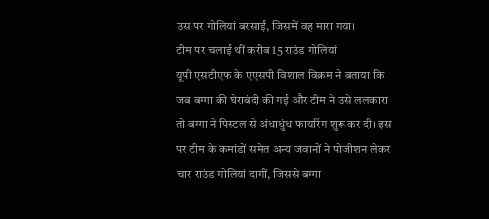उस पर गोलियां बरसाईं, जिसमें वह मारा गया।
टीम पर चलाई थीं करीब 15 राउंड गोलियां
यूपी एसटीएफ के एएसपी विशाल विक्रम ने बताया कि जब बग्गा की घेराबंदी की गई और टीम ने उसे ललकारा तो बग्गा ने पिस्टल से अंधाधुंध फायरिंग शुरू कर दी। इस पर टीम के कमांडों समेत अन्य जवानों ने पोजीशन लेकर चार राउंड गोलियां दागीं, जिससे बग्गा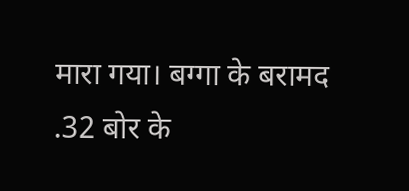मारा गया। बग्गा के बरामद .32 बोर के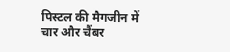पिस्टल की मैगजीन में चार और चैंबर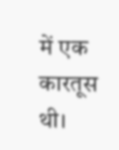में एक कारतूस थी।